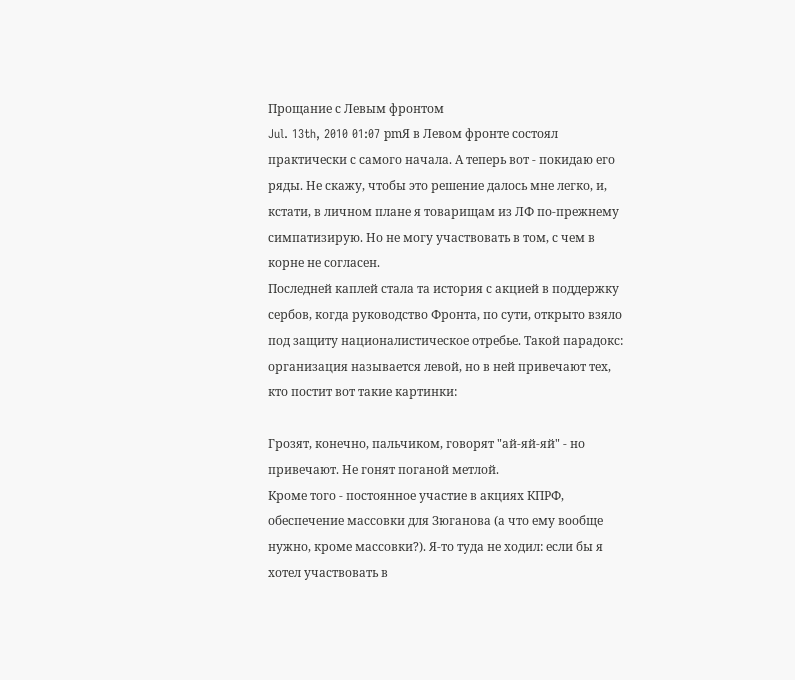Прощание с Левым фронтом
Jul. 13th, 2010 01:07 pmЯ в Левом фронте состоял практически с самого начала. А теперь вот - покидаю его ряды. Не скажу, чтобы это решение далось мне легко, и, кстати, в личном плане я товарищам из ЛФ по-прежнему симпатизирую. Но не могу участвовать в том, с чем в корне не согласен.
Последней каплей стала та история с акцией в поддержку сербов, когда руководство Фронта, по сути, открыто взяло под защиту националистическое отребье. Такой парадокс: организация называется левой, но в ней привечают тех, кто постит вот такие картинки:

Грозят, конечно, пальчиком, говорят "ай-яй-яй" - но привечают. Не гонят поганой метлой.
Кроме того - постоянное участие в акциях КПРФ, обеспечение массовки для Зюганова (а что ему вообще нужно, кроме массовки?). Я-то туда не ходил: если бы я хотел участвовать в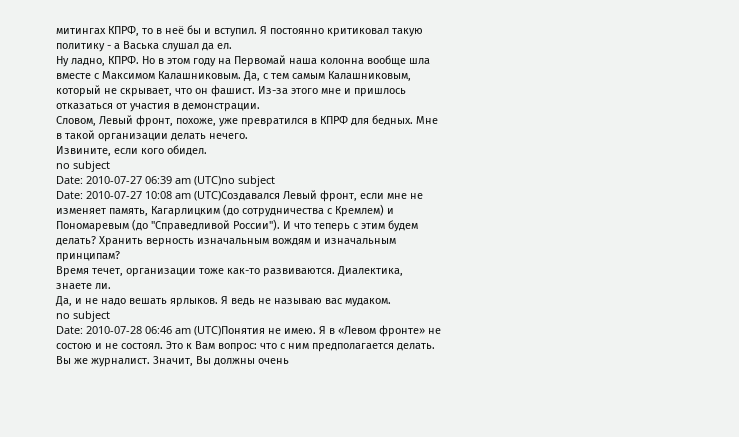митингах КПРФ, то в неё бы и вступил. Я постоянно критиковал такую политику - а Васька слушал да ел.
Ну ладно, КПРФ. Но в этом году на Первомай наша колонна вообще шла вместе с Максимом Калашниковым. Да, с тем самым Калашниковым, который не скрывает, что он фашист. Из-за этого мне и пришлось отказаться от участия в демонстрации.
Словом, Левый фронт, похоже, уже превратился в КПРФ для бедных. Мне в такой организации делать нечего.
Извините, если кого обидел.
no subject
Date: 2010-07-27 06:39 am (UTC)no subject
Date: 2010-07-27 10:08 am (UTC)Создавался Левый фронт, если мне не изменяет память, Кагарлицким (до сотрудничества с Кремлем) и Пономаревым (до "Справедливой России"). И что теперь с этим будем делать? Хранить верность изначальным вождям и изначальным принципам?
Время течет, организации тоже как-то развиваются. Диалектика, знаете ли.
Да, и не надо вешать ярлыков. Я ведь не называю вас мудаком.
no subject
Date: 2010-07-28 06:46 am (UTC)Понятия не имею. Я в «Левом фронте» не состою и не состоял. Это к Вам вопрос: что с ним предполагается делать.
Вы же журналист. Значит, Вы должны очень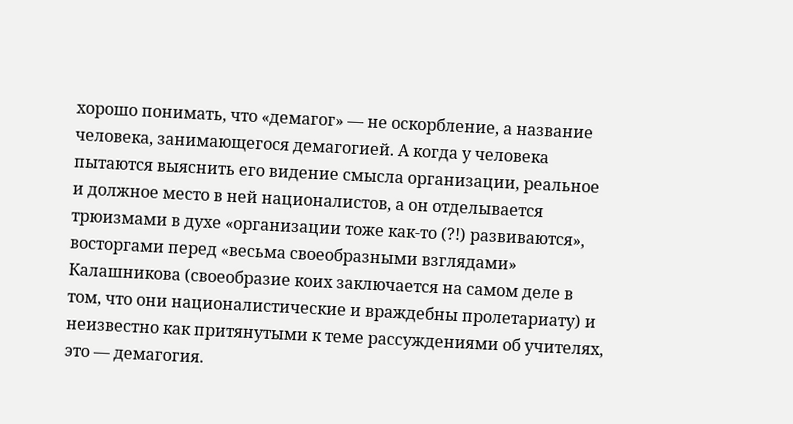хорошо понимать, что «демагог» — не оскорбление, а название человека, занимающегося демагогией. А когда у человека пытаются выяснить его видение смысла организации, реальное и должное место в ней националистов, а он отделывается трюизмами в духе «организации тоже как-то (?!) развиваются», восторгами перед «весьма своеобразными взглядами» Калашникова (своеобразие коих заключается на самом деле в том, что они националистические и враждебны пролетариату) и неизвестно как притянутыми к теме рассуждениями об учителях, это — демагогия.